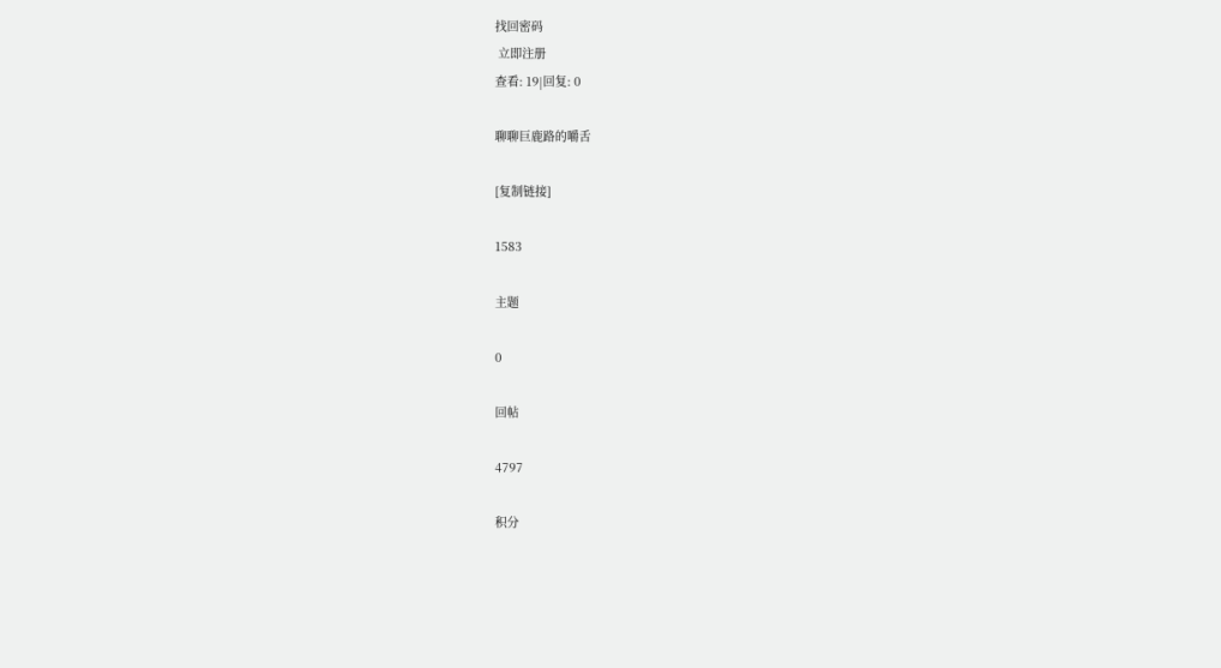找回密码
 立即注册
查看: 19|回复: 0

聊聊巨鹿路的嚼舌

[复制链接]

1583

主题

0

回帖

4797

积分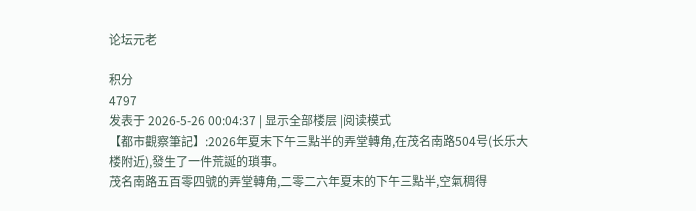论坛元老

积分
4797
发表于 2026-5-26 00:04:37 | 显示全部楼层 |阅读模式
【都市觀察筆記】:2026年夏末下午三點半的弄堂轉角,在茂名南路504号(长乐大楼附近),發生了一件荒誕的瑣事。
茂名南路五百零四號的弄堂轉角,二零二六年夏末的下午三點半,空氣稠得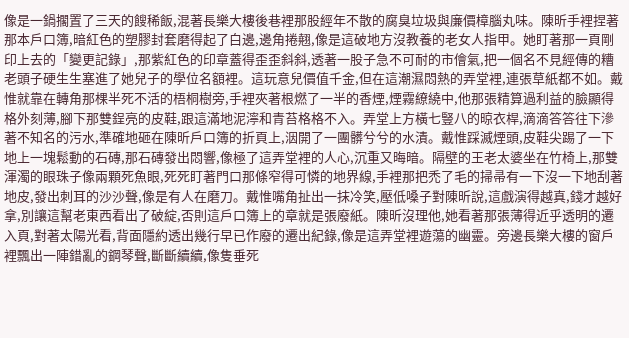像是一鍋擱置了三天的餿稀飯,混著長樂大樓後巷裡那股經年不散的腐臭垃圾與廉價樟腦丸味。陳昕手裡捏著那本戶口簿,暗紅色的塑膠封套磨得起了白邊,邊角捲翹,像是這破地方沒教養的老女人指甲。她盯著那一頁剛印上去的「變更記錄」,那紫紅色的印章蓋得歪歪斜斜,透著一股子急不可耐的市儈氣,把一個名不見經傳的糟老頭子硬生生塞進了她兒子的學位名額裡。這玩意兒價值千金,但在這潮濕悶熱的弄堂裡,連張草紙都不如。戴惟就靠在轉角那棵半死不活的梧桐樹旁,手裡夾著根燃了一半的香煙,煙霧繚繞中,他那張精算過利益的臉顯得格外刻薄,腳下那雙鋥亮的皮鞋,跟這滿地泥濘和青苔格格不入。弄堂上方橫七豎八的晾衣桿,滴滴答答往下滲著不知名的污水,準確地砸在陳昕戶口簿的折頁上,洇開了一團髒兮兮的水漬。戴惟踩滅煙頭,皮鞋尖踢了一下地上一塊鬆動的石磚,那石磚發出悶響,像極了這弄堂裡的人心,沉重又晦暗。隔壁的王老太婆坐在竹椅上,那雙渾濁的眼珠子像兩顆死魚眼,死死盯著門口那條窄得可憐的地界線,手裡那把禿了毛的掃帚有一下沒一下地刮著地皮,發出刺耳的沙沙聲,像是有人在磨刀。戴惟嘴角扯出一抹冷笑,壓低嗓子對陳昕說,這戲演得越真,錢才越好拿,別讓這幫老東西看出了破綻,否則這戶口簿上的章就是張廢紙。陳昕沒理他,她看著那張薄得近乎透明的遷入頁,對著太陽光看,背面隱約透出幾行早已作廢的遷出紀錄,像是這弄堂裡遊蕩的幽靈。旁邊長樂大樓的窗戶裡飄出一陣錯亂的鋼琴聲,斷斷續續,像隻垂死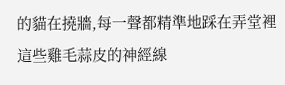的貓在撓牆,每一聲都精準地踩在弄堂裡這些雞毛蒜皮的神經線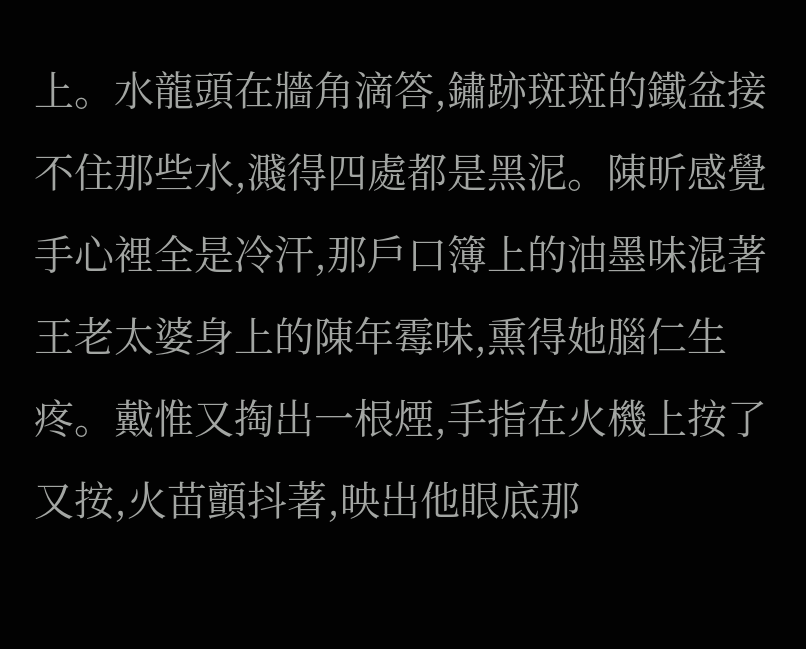上。水龍頭在牆角滴答,鏽跡斑斑的鐵盆接不住那些水,濺得四處都是黑泥。陳昕感覺手心裡全是冷汗,那戶口簿上的油墨味混著王老太婆身上的陳年霉味,熏得她腦仁生疼。戴惟又掏出一根煙,手指在火機上按了又按,火苗顫抖著,映出他眼底那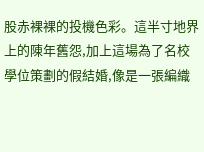股赤裸裸的投機色彩。這半寸地界上的陳年舊怨,加上這場為了名校學位策劃的假結婚,像是一張編織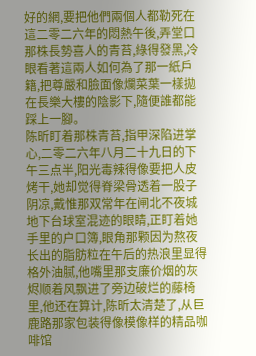好的網,要把他們兩個人都勒死在這二零二六年的悶熱午後,弄堂口那株長勢喜人的青苔,綠得發黑,冷眼看著這兩人如何為了那一紙戶籍,把尊嚴和臉面像爛菜葉一樣拋在長樂大樓的陰影下,隨便誰都能踩上一腳。
陈昕盯着那株青苔,指甲深陷进掌心,二零二六年八月二十九日的下午三点半,阳光毒辣得像要把人皮烤干,她却觉得脊梁骨透着一股子阴凉,戴惟那双常年在闸北不夜城地下台球室混迹的眼睛,正盯着她手里的户口簿,眼角那颗因为熬夜长出的脂肪粒在午后的热浪里显得格外油腻,他嘴里那支廉价烟的灰烬顺着风飘进了旁边破烂的藤椅里,他还在算计,陈昕太清楚了,从巨鹿路那家包装得像模像样的精品咖啡馆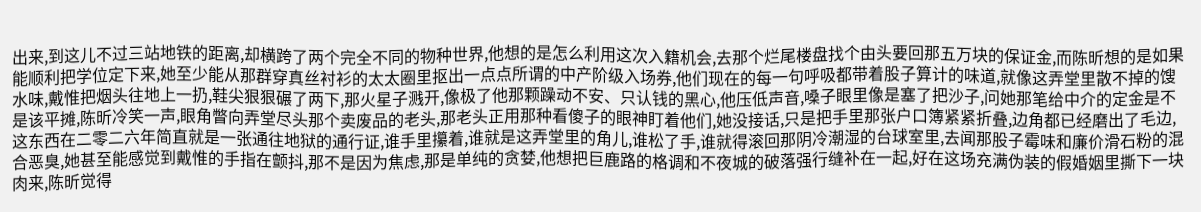出来,到这儿不过三站地铁的距离,却横跨了两个完全不同的物种世界,他想的是怎么利用这次入籍机会,去那个烂尾楼盘找个由头要回那五万块的保证金,而陈昕想的是如果能顺利把学位定下来,她至少能从那群穿真丝衬衫的太太圈里抠出一点点所谓的中产阶级入场券,他们现在的每一句呼吸都带着股子算计的味道,就像这弄堂里散不掉的馊水味,戴惟把烟头往地上一扔,鞋尖狠狠碾了两下,那火星子溅开,像极了他那颗躁动不安、只认钱的黑心,他压低声音,嗓子眼里像是塞了把沙子,问她那笔给中介的定金是不是该平摊,陈昕冷笑一声,眼角瞥向弄堂尽头那个卖废品的老头,那老头正用那种看傻子的眼神盯着他们,她没接话,只是把手里那张户口簿紧紧折叠,边角都已经磨出了毛边,这东西在二零二六年简直就是一张通往地狱的通行证,谁手里攥着,谁就是这弄堂里的角儿,谁松了手,谁就得滚回那阴冷潮湿的台球室里,去闻那股子霉味和廉价滑石粉的混合恶臭,她甚至能感觉到戴惟的手指在颤抖,那不是因为焦虑,那是单纯的贪婪,他想把巨鹿路的格调和不夜城的破落强行缝补在一起,好在这场充满伪装的假婚姻里撕下一块肉来,陈昕觉得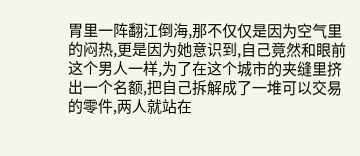胃里一阵翻江倒海,那不仅仅是因为空气里的闷热,更是因为她意识到,自己竟然和眼前这个男人一样,为了在这个城市的夹缝里挤出一个名额,把自己拆解成了一堆可以交易的零件,两人就站在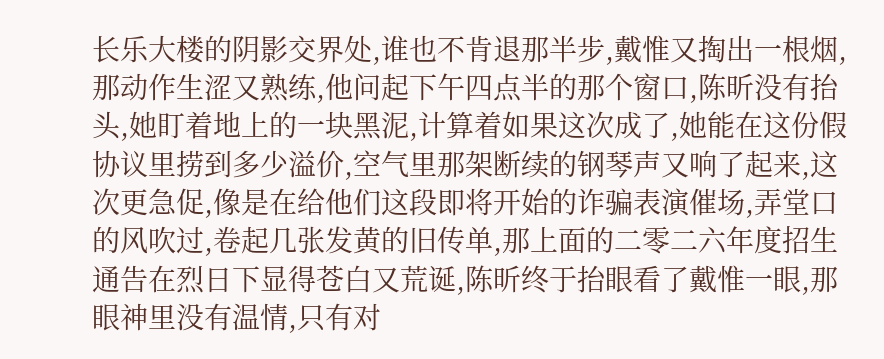长乐大楼的阴影交界处,谁也不肯退那半步,戴惟又掏出一根烟,那动作生涩又熟练,他问起下午四点半的那个窗口,陈昕没有抬头,她盯着地上的一块黑泥,计算着如果这次成了,她能在这份假协议里捞到多少溢价,空气里那架断续的钢琴声又响了起来,这次更急促,像是在给他们这段即将开始的诈骗表演催场,弄堂口的风吹过,卷起几张发黄的旧传单,那上面的二零二六年度招生通告在烈日下显得苍白又荒诞,陈昕终于抬眼看了戴惟一眼,那眼神里没有温情,只有对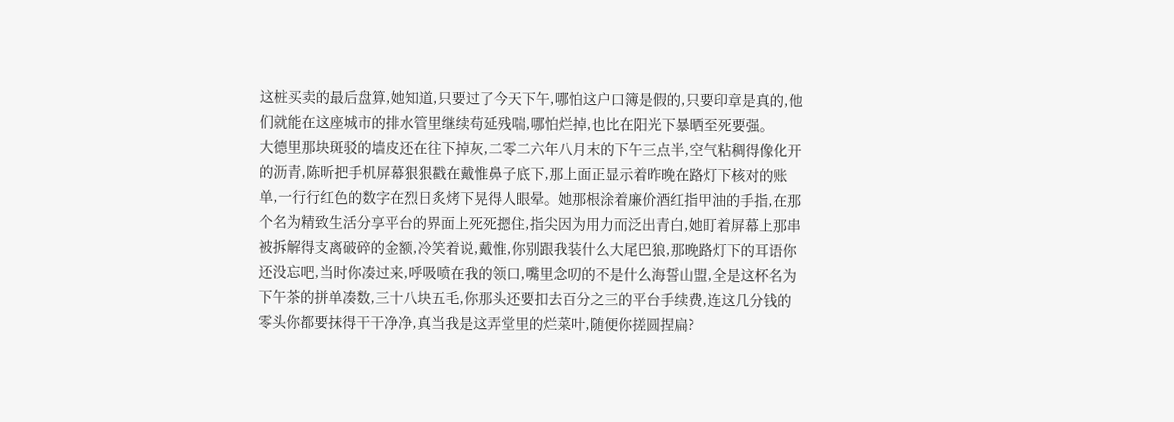这桩买卖的最后盘算,她知道,只要过了今天下午,哪怕这户口簿是假的,只要印章是真的,他们就能在这座城市的排水管里继续苟延残喘,哪怕烂掉,也比在阳光下暴晒至死要强。
大德里那块斑驳的墙皮还在往下掉灰,二零二六年八月末的下午三点半,空气粘稠得像化开的沥青,陈昕把手机屏幕狠狠戳在戴惟鼻子底下,那上面正显示着昨晚在路灯下核对的账单,一行行红色的数字在烈日炙烤下晃得人眼晕。她那根涂着廉价酒红指甲油的手指,在那个名为精致生活分享平台的界面上死死摁住,指尖因为用力而泛出青白,她盯着屏幕上那串被拆解得支离破碎的金额,冷笑着说,戴惟,你别跟我装什么大尾巴狼,那晚路灯下的耳语你还没忘吧,当时你凑过来,呼吸喷在我的领口,嘴里念叨的不是什么海誓山盟,全是这杯名为下午茶的拼单凑数,三十八块五毛,你那头还要扣去百分之三的平台手续费,连这几分钱的零头你都要抹得干干净净,真当我是这弄堂里的烂菜叶,随便你搓圆捏扁?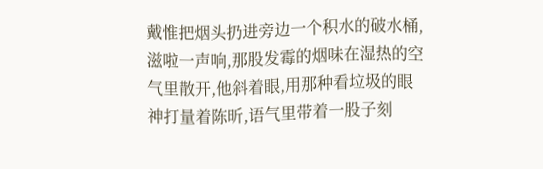戴惟把烟头扔进旁边一个积水的破水桶,滋啦一声响,那股发霉的烟味在湿热的空气里散开,他斜着眼,用那种看垃圾的眼神打量着陈昕,语气里带着一股子刻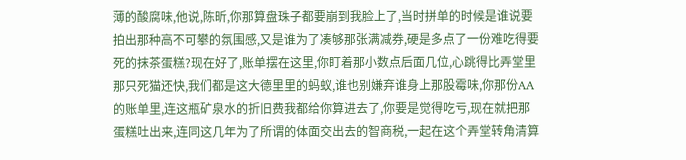薄的酸腐味,他说,陈昕,你那算盘珠子都要崩到我脸上了,当时拼单的时候是谁说要拍出那种高不可攀的氛围感,又是谁为了凑够那张满减券,硬是多点了一份难吃得要死的抹茶蛋糕?现在好了,账单摆在这里,你盯着那小数点后面几位,心跳得比弄堂里那只死猫还快,我们都是这大德里里的蚂蚁,谁也别嫌弃谁身上那股霉味,你那份AA的账单里,连这瓶矿泉水的折旧费我都给你算进去了,你要是觉得吃亏,现在就把那蛋糕吐出来,连同这几年为了所谓的体面交出去的智商税,一起在这个弄堂转角清算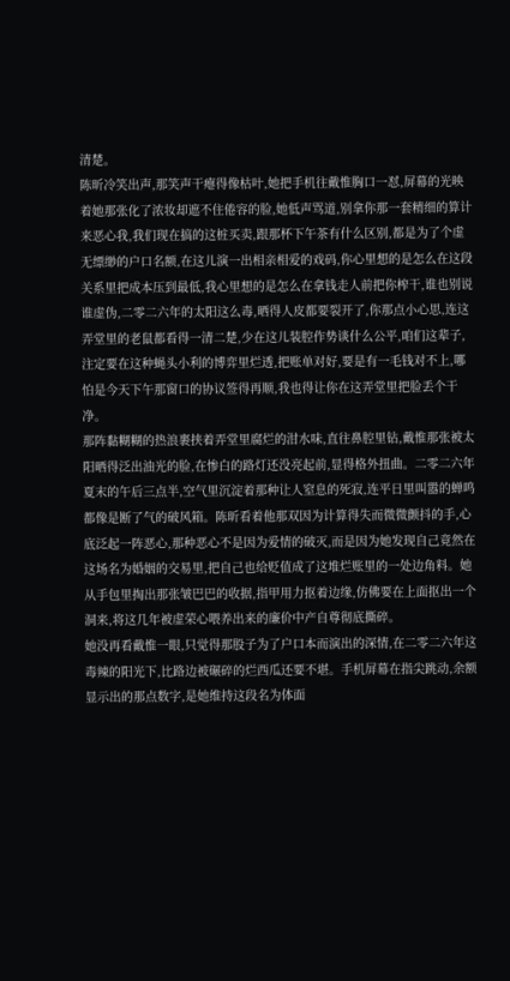清楚。
陈昕冷笑出声,那笑声干瘪得像枯叶,她把手机往戴惟胸口一怼,屏幕的光映着她那张化了浓妆却遮不住倦容的脸,她低声骂道,别拿你那一套精细的算计来恶心我,我们现在搞的这桩买卖,跟那杯下午茶有什么区别,都是为了个虚无缥缈的户口名额,在这儿演一出相亲相爱的戏码,你心里想的是怎么在这段关系里把成本压到最低,我心里想的是怎么在拿钱走人前把你榨干,谁也别说谁虚伪,二零二六年的太阳这么毒,晒得人皮都要裂开了,你那点小心思,连这弄堂里的老鼠都看得一清二楚,少在这儿装腔作势谈什么公平,咱们这辈子,注定要在这种蝇头小利的博弈里烂透,把账单对好,要是有一毛钱对不上,哪怕是今天下午那窗口的协议签得再顺,我也得让你在这弄堂里把脸丢个干净。
那阵黏糊糊的热浪裹挟着弄堂里腐烂的泔水味,直往鼻腔里钻,戴惟那张被太阳晒得泛出油光的脸,在惨白的路灯还没亮起前,显得格外扭曲。二零二六年夏末的午后三点半,空气里沉淀着那种让人窒息的死寂,连平日里叫嚣的蝉鸣都像是断了气的破风箱。陈昕看着他那双因为计算得失而微微颤抖的手,心底泛起一阵恶心,那种恶心不是因为爱情的破灭,而是因为她发现自己竟然在这场名为婚姻的交易里,把自己也给贬值成了这堆烂账里的一处边角料。她从手包里掏出那张皱巴巴的收据,指甲用力抠着边缘,仿佛要在上面抠出一个洞来,将这几年被虚荣心喂养出来的廉价中产自尊彻底撕碎。
她没再看戴惟一眼,只觉得那股子为了户口本而演出的深情,在二零二六年这毒辣的阳光下,比路边被碾碎的烂西瓜还要不堪。手机屏幕在指尖跳动,余额显示出的那点数字,是她维持这段名为体面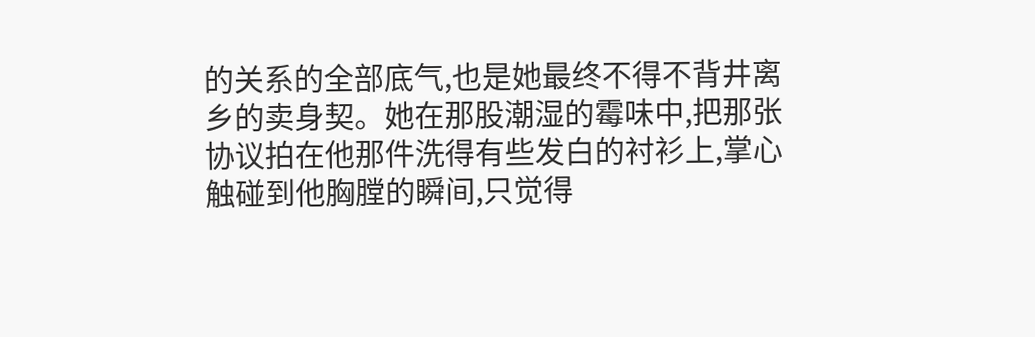的关系的全部底气,也是她最终不得不背井离乡的卖身契。她在那股潮湿的霉味中,把那张协议拍在他那件洗得有些发白的衬衫上,掌心触碰到他胸膛的瞬间,只觉得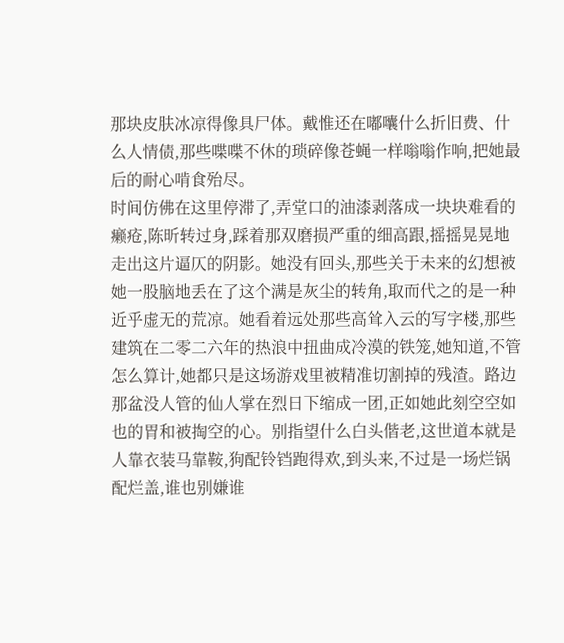那块皮肤冰凉得像具尸体。戴惟还在嘟囔什么折旧费、什么人情债,那些喋喋不休的琐碎像苍蝇一样嗡嗡作响,把她最后的耐心啃食殆尽。
时间仿佛在这里停滞了,弄堂口的油漆剥落成一块块难看的癞疮,陈昕转过身,踩着那双磨损严重的细高跟,摇摇晃晃地走出这片逼仄的阴影。她没有回头,那些关于未来的幻想被她一股脑地丢在了这个满是灰尘的转角,取而代之的是一种近乎虚无的荒凉。她看着远处那些高耸入云的写字楼,那些建筑在二零二六年的热浪中扭曲成冷漠的铁笼,她知道,不管怎么算计,她都只是这场游戏里被精准切割掉的残渣。路边那盆没人管的仙人掌在烈日下缩成一团,正如她此刻空空如也的胃和被掏空的心。别指望什么白头偕老,这世道本就是人靠衣装马靠鞍,狗配铃铛跑得欢,到头来,不过是一场烂锅配烂盖,谁也别嫌谁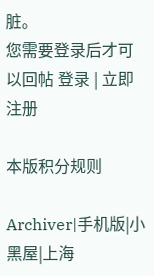脏。
您需要登录后才可以回帖 登录 | 立即注册

本版积分规则

Archiver|手机版|小黑屋|上海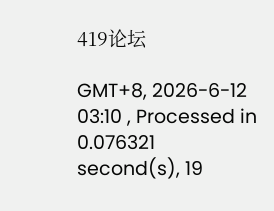419论坛

GMT+8, 2026-6-12 03:10 , Processed in 0.076321 second(s), 19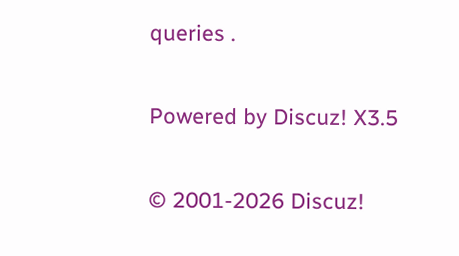queries .

Powered by Discuz! X3.5

© 2001-2026 Discuz!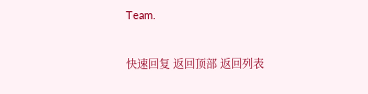Team.

快速回复 返回顶部 返回列表